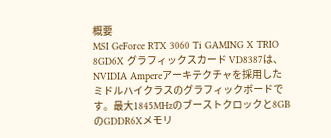概要
MSI GeForce RTX 3060 Ti GAMING X TRIO 8GD6X グラフィックスカード VD8387は、NVIDIA Ampereアーキテクチャを採用したミドルハイクラスのグラフィックボードです。最大1845MHzのブーストクロックと8GBのGDDR6Xメモリ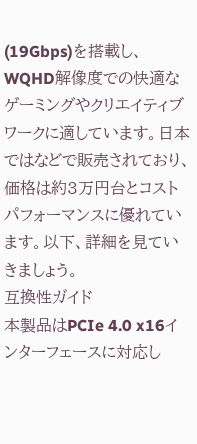(19Gbps)を搭載し、WQHD解像度での快適なゲーミングやクリエイティブワークに適しています。日本ではなどで販売されており、価格は約3万円台とコストパフォーマンスに優れています。以下、詳細を見ていきましょう。
互換性ガイド
本製品はPCIe 4.0 x16インターフェースに対応し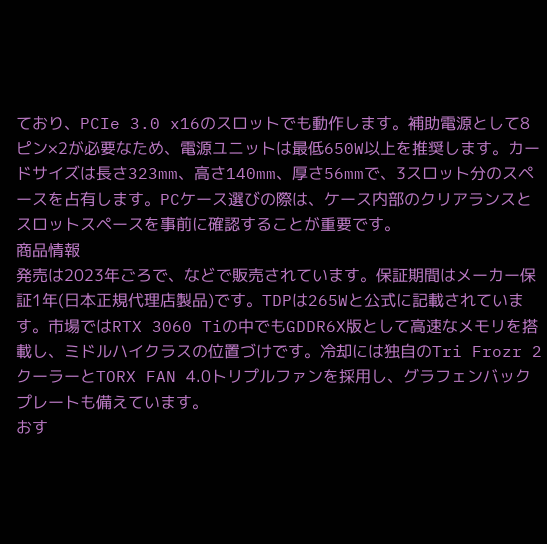ており、PCIe 3.0 x16のスロットでも動作します。補助電源として8ピン×2が必要なため、電源ユニットは最低650W以上を推奨します。カードサイズは長さ323mm、高さ140mm、厚さ56mmで、3スロット分のスペースを占有します。PCケース選びの際は、ケース内部のクリアランスとスロットスペースを事前に確認することが重要です。
商品情報
発売は2023年ごろで、などで販売されています。保証期間はメーカー保証1年(日本正規代理店製品)です。TDPは265Wと公式に記載されています。市場ではRTX 3060 Tiの中でもGDDR6X版として高速なメモリを搭載し、ミドルハイクラスの位置づけです。冷却には独自のTri Frozr 2クーラーとTORX FAN 4.0トリプルファンを採用し、グラフェンバックプレートも備えています。
おす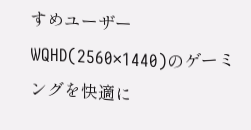すめユーザー
WQHD(2560×1440)のゲーミングを快適に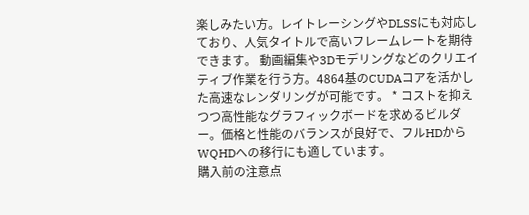楽しみたい方。レイトレーシングやDLSSにも対応しており、人気タイトルで高いフレームレートを期待できます。 動画編集や3Dモデリングなどのクリエイティブ作業を行う方。4864基のCUDAコアを活かした高速なレンダリングが可能です。 * コストを抑えつつ高性能なグラフィックボードを求めるビルダー。価格と性能のバランスが良好で、フルHDからWQHDへの移行にも適しています。
購入前の注意点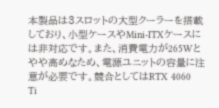本製品は3スロットの大型クーラーを搭載しており、小型ケースやMini-ITXケースには非対応です。また、消費電力が265Wとやや高めなため、電源ユニットの容量に注意が必要です。競合としてはRTX 4060 Ti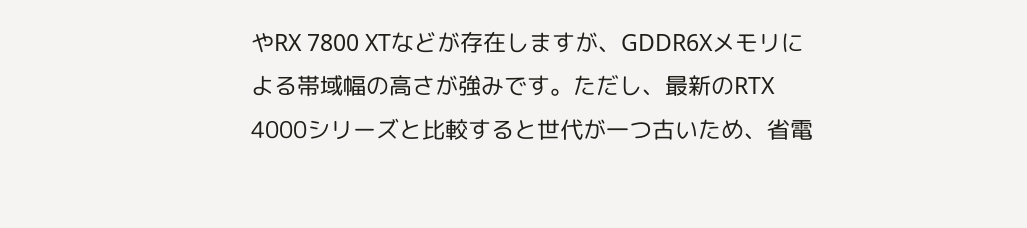やRX 7800 XTなどが存在しますが、GDDR6Xメモリによる帯域幅の高さが強みです。ただし、最新のRTX 4000シリーズと比較すると世代が一つ古いため、省電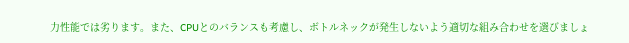力性能では劣ります。また、CPUとのバランスも考慮し、ボトルネックが発生しないよう適切な組み合わせを選びましょ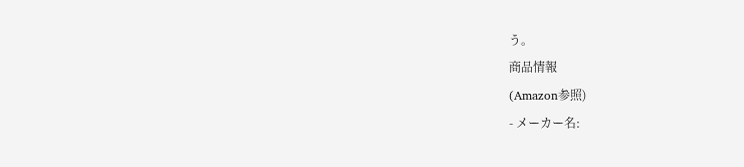う。
商品情報
(Amazon参照)
- メーカー名: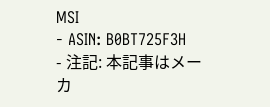MSI
- ASIN: B0BT725F3H
- 注記: 本記事はメーカ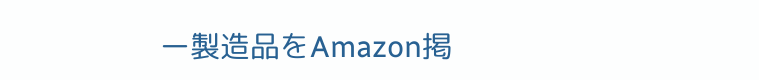ー製造品をAmazon掲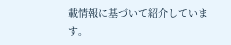載情報に基づいて紹介しています。